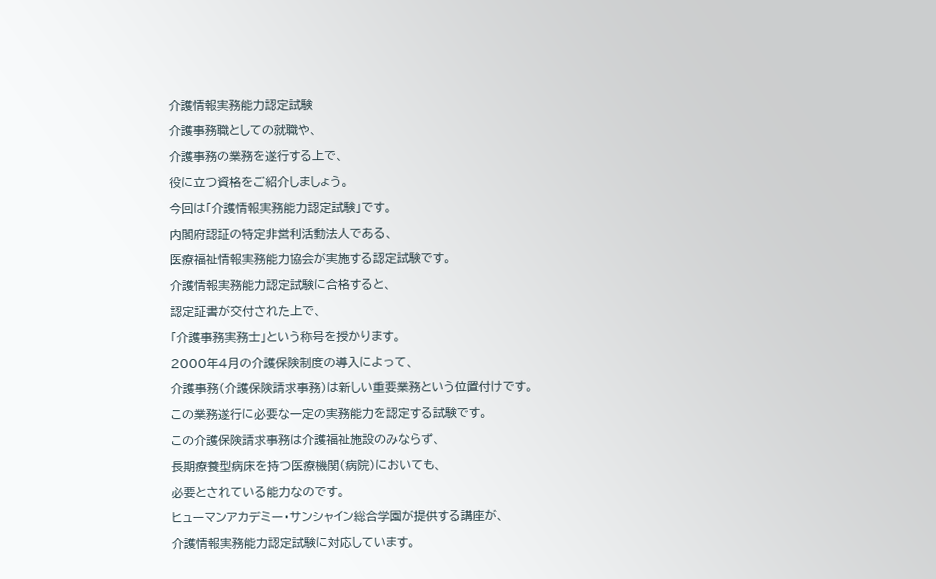介護情報実務能力認定試験
介護事務職としての就職や、
介護事務の業務を遂行する上で、
役に立つ資格をご紹介しましょう。
今回は「介護情報実務能力認定試験」です。
内閣府認証の特定非営利活動法人である、
医療福祉情報実務能力協会が実施する認定試験です。
介護情報実務能力認定試験に合格すると、
認定証書が交付された上で、
「介護事務実務士」という称号を授かります。
2000年4月の介護保険制度の導入によって、
介護事務(介護保険請求事務)は新しい重要業務という位置付けです。
この業務遂行に必要な一定の実務能力を認定する試験です。
この介護保険請求事務は介護福祉施設のみならず、
長期療養型病床を持つ医療機関(病院)においても、
必要とされている能力なのです。
ヒューマンアカデミー・サンシャイン総合学園が提供する講座が、
介護情報実務能力認定試験に対応しています。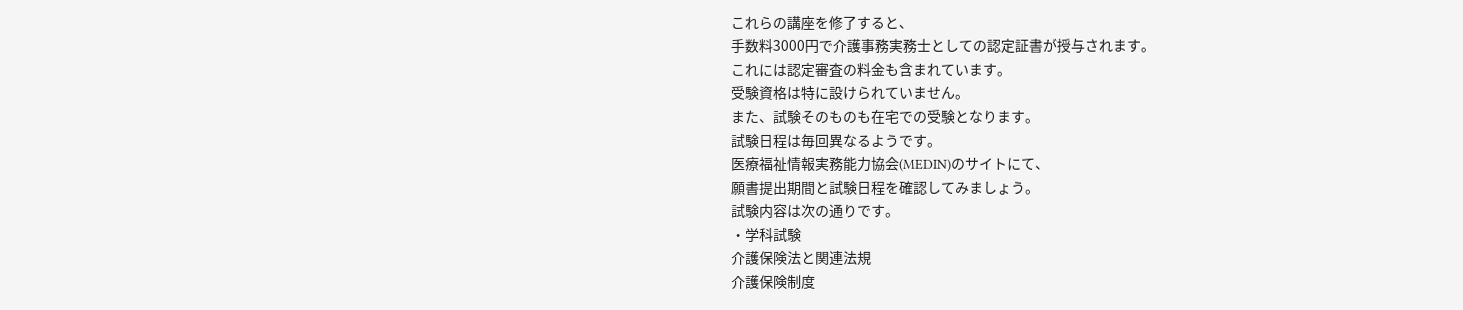これらの講座を修了すると、
手数料3000円で介護事務実務士としての認定証書が授与されます。
これには認定審査の料金も含まれています。
受験資格は特に設けられていません。
また、試験そのものも在宅での受験となります。
試験日程は毎回異なるようです。
医療福祉情報実務能力協会(MEDIN)のサイトにて、
願書提出期間と試験日程を確認してみましょう。
試験内容は次の通りです。
・学科試験
介護保険法と関連法規
介護保険制度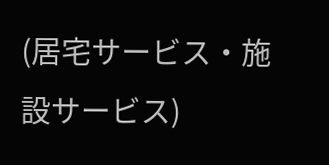(居宅サービス・施設サービス)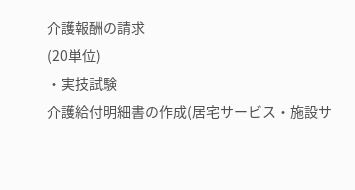介護報酬の請求
(20単位)
・実技試験
介護給付明細書の作成(居宅サービス・施設サ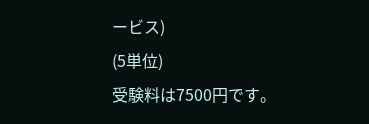ービス)
(5単位)
受験料は7500円です。